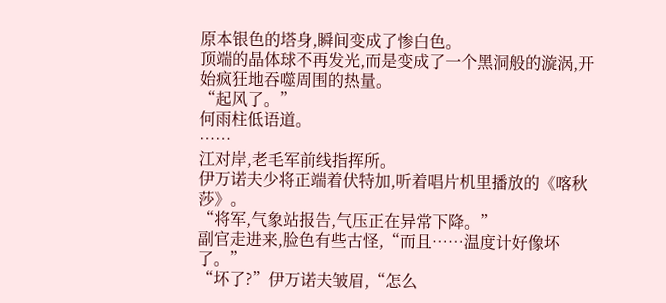原本银色的塔身,瞬间变成了惨白色。
顶端的晶体球不再发光,而是变成了一个黑洞般的漩涡,开始疯狂地吞噬周围的热量。
“起风了。”
何雨柱低语道。
……
江对岸,老毛军前线指挥所。
伊万诺夫少将正端着伏特加,听着唱片机里播放的《喀秋莎》。
“将军,气象站报告,气压正在异常下降。”
副官走进来,脸色有些古怪,“而且……温度计好像坏了。”
“坏了?”伊万诺夫皱眉,“怎么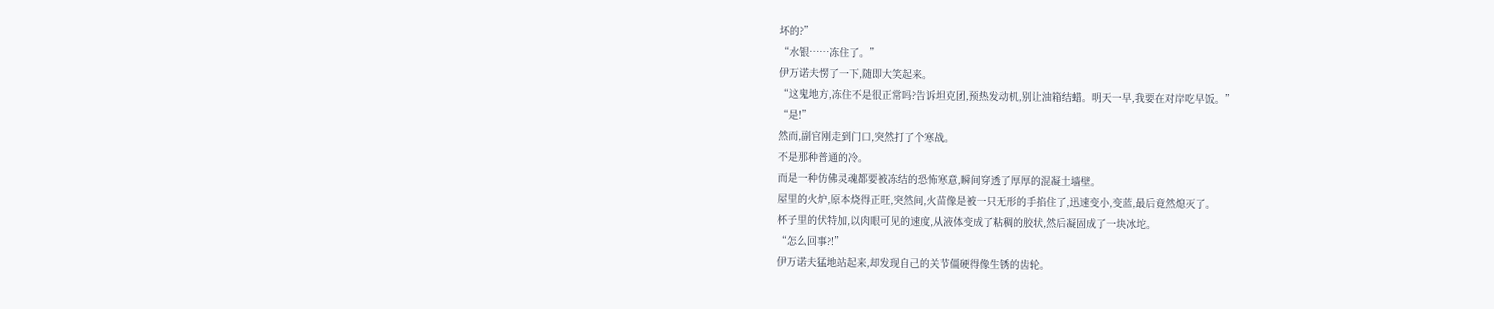坏的?”
“水银……冻住了。”
伊万诺夫愣了一下,随即大笑起来。
“这鬼地方,冻住不是很正常吗?告诉坦克团,预热发动机,别让油箱结蜡。明天一早,我要在对岸吃早饭。”
“是!”
然而,副官刚走到门口,突然打了个寒战。
不是那种普通的冷。
而是一种仿佛灵魂都要被冻结的恐怖寒意,瞬间穿透了厚厚的混凝土墙壁。
屋里的火炉,原本烧得正旺,突然间,火苗像是被一只无形的手掐住了,迅速变小,变蓝,最后竟然熄灭了。
杯子里的伏特加,以肉眼可见的速度,从液体变成了粘稠的胶状,然后凝固成了一块冰坨。
“怎么回事?!”
伊万诺夫猛地站起来,却发现自己的关节僵硬得像生锈的齿轮。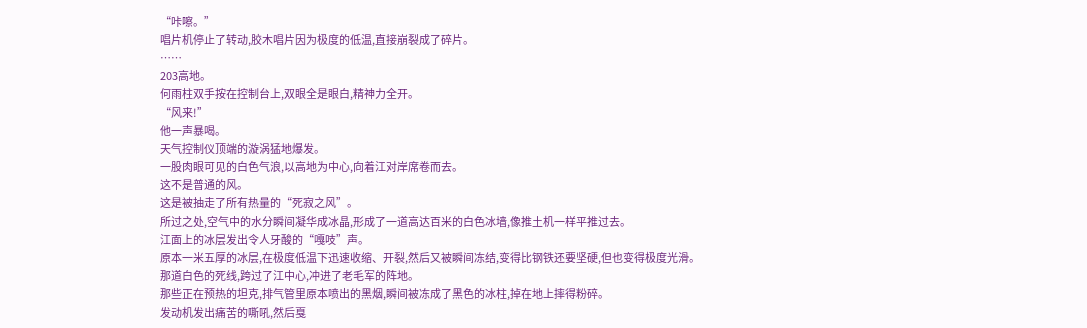“咔嚓。”
唱片机停止了转动,胶木唱片因为极度的低温,直接崩裂成了碎片。
……
203高地。
何雨柱双手按在控制台上,双眼全是眼白,精神力全开。
“风来!”
他一声暴喝。
天气控制仪顶端的漩涡猛地爆发。
一股肉眼可见的白色气浪,以高地为中心,向着江对岸席卷而去。
这不是普通的风。
这是被抽走了所有热量的“死寂之风”。
所过之处,空气中的水分瞬间凝华成冰晶,形成了一道高达百米的白色冰墙,像推土机一样平推过去。
江面上的冰层发出令人牙酸的“嘎吱”声。
原本一米五厚的冰层,在极度低温下迅速收缩、开裂,然后又被瞬间冻结,变得比钢铁还要坚硬,但也变得极度光滑。
那道白色的死线,跨过了江中心,冲进了老毛军的阵地。
那些正在预热的坦克,排气管里原本喷出的黑烟,瞬间被冻成了黑色的冰柱,掉在地上摔得粉碎。
发动机发出痛苦的嘶吼,然后戛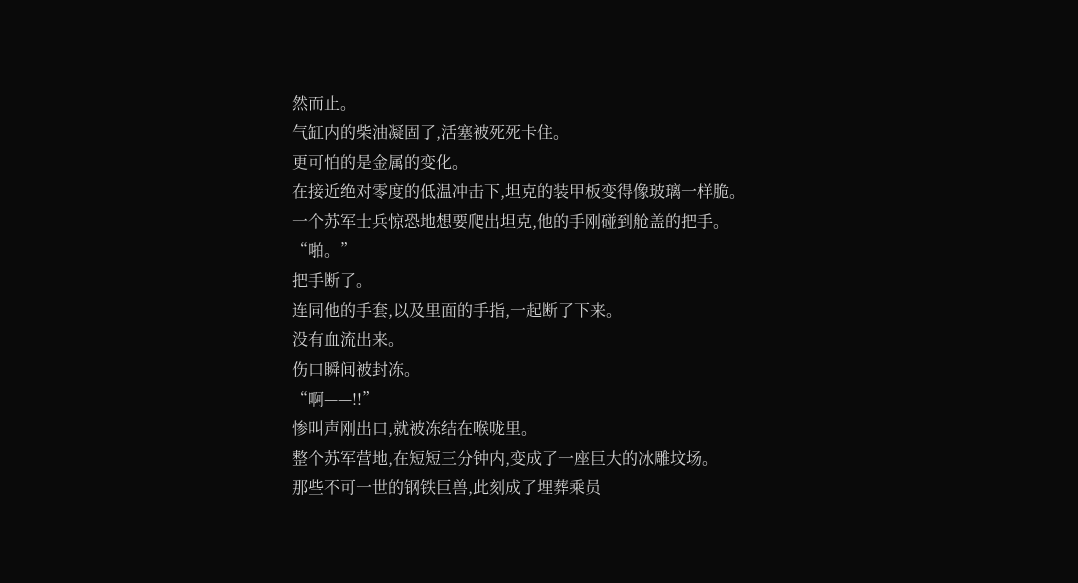然而止。
气缸内的柴油凝固了,活塞被死死卡住。
更可怕的是金属的变化。
在接近绝对零度的低温冲击下,坦克的装甲板变得像玻璃一样脆。
一个苏军士兵惊恐地想要爬出坦克,他的手刚碰到舱盖的把手。
“啪。”
把手断了。
连同他的手套,以及里面的手指,一起断了下来。
没有血流出来。
伤口瞬间被封冻。
“啊——!!”
惨叫声刚出口,就被冻结在喉咙里。
整个苏军营地,在短短三分钟内,变成了一座巨大的冰雕坟场。
那些不可一世的钢铁巨兽,此刻成了埋葬乘员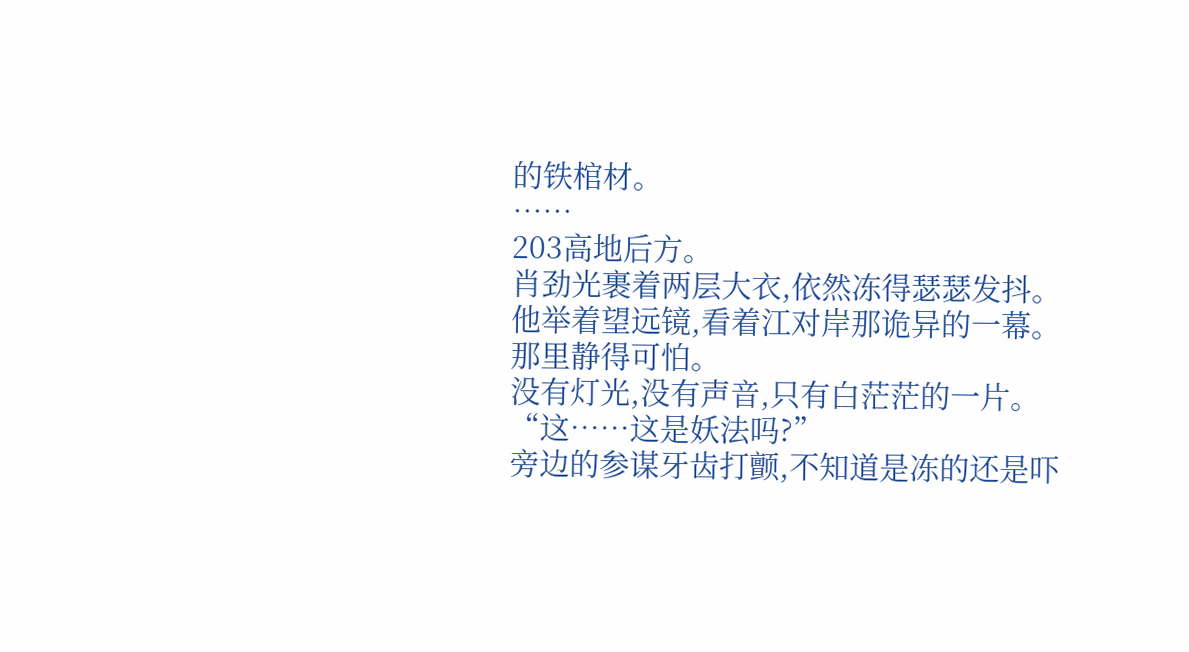的铁棺材。
……
203高地后方。
肖劲光裹着两层大衣,依然冻得瑟瑟发抖。
他举着望远镜,看着江对岸那诡异的一幕。
那里静得可怕。
没有灯光,没有声音,只有白茫茫的一片。
“这……这是妖法吗?”
旁边的参谋牙齿打颤,不知道是冻的还是吓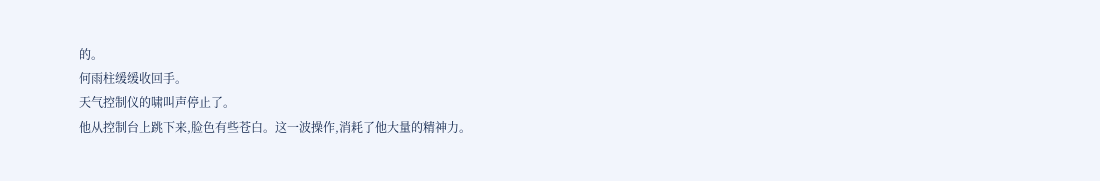的。
何雨柱缓缓收回手。
天气控制仪的啸叫声停止了。
他从控制台上跳下来,脸色有些苍白。这一波操作,消耗了他大量的精神力。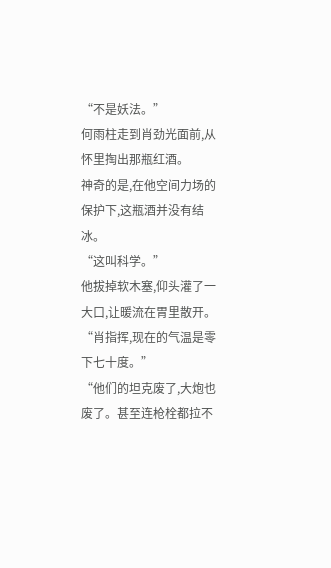“不是妖法。”
何雨柱走到肖劲光面前,从怀里掏出那瓶红酒。
神奇的是,在他空间力场的保护下,这瓶酒并没有结冰。
“这叫科学。”
他拔掉软木塞,仰头灌了一大口,让暖流在胃里散开。
“肖指挥,现在的气温是零下七十度。”
“他们的坦克废了,大炮也废了。甚至连枪栓都拉不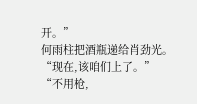开。”
何雨柱把酒瓶递给肖劲光。
“现在,该咱们上了。”
“不用枪,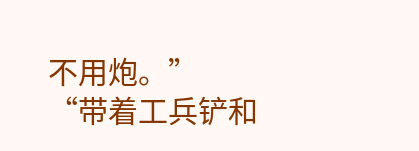不用炮。”
“带着工兵铲和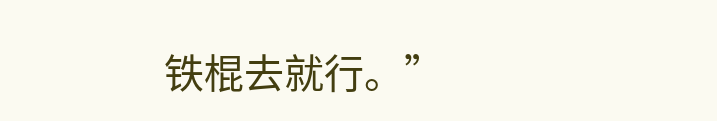铁棍去就行。”